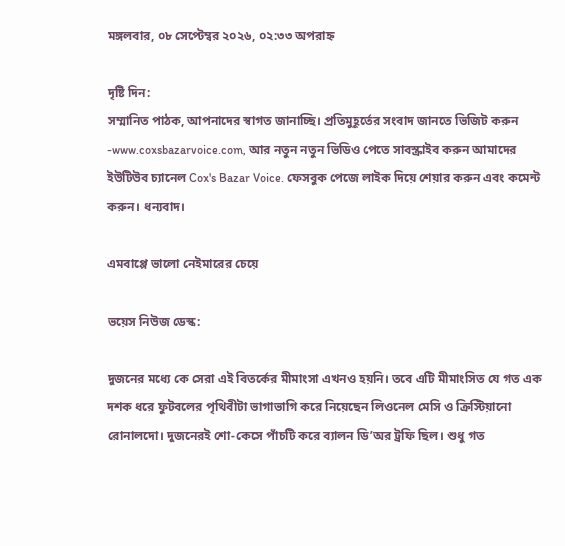মঙ্গলবার, ০৮ সেপ্টেম্বর ২০২৬, ০২:৩৩ অপরাহ্ন

দৃষ্টি দিন:
সম্মানিত পাঠক, আপনাদের স্বাগত জানাচ্ছি। প্রতিমুহূর্তের সংবাদ জানতে ভিজিট করুন -www.coxsbazarvoice.com, আর নতুন নতুন ভিডিও পেতে সাবস্ক্রাইব করুন আমাদের ইউটিউব চ্যানেল Cox's Bazar Voice. ফেসবুক পেজে লাইক দিয়ে শেয়ার করুন এবং কমেন্ট করুন। ধন্যবাদ।

এমবাপ্পে ভালো নেইমারের চেয়ে

ভয়েস নিউজ ডেস্ক:

দুজনের মধ্যে কে সেরা এই বিতর্কের মীমাংসা এখনও হয়নি। তবে এটি মীমাংসিত যে গত এক দশক ধরে ফুটবলের পৃথিবীটা ভাগাভাগি করে নিয়েছেন লিওনেল মেসি ও ক্রিস্টিয়ানো রোনালদো। দুজনেরই শো-কেসে পাঁচটি করে ব্যালন ডি’অর ট্রফি ছিল। শুধু গত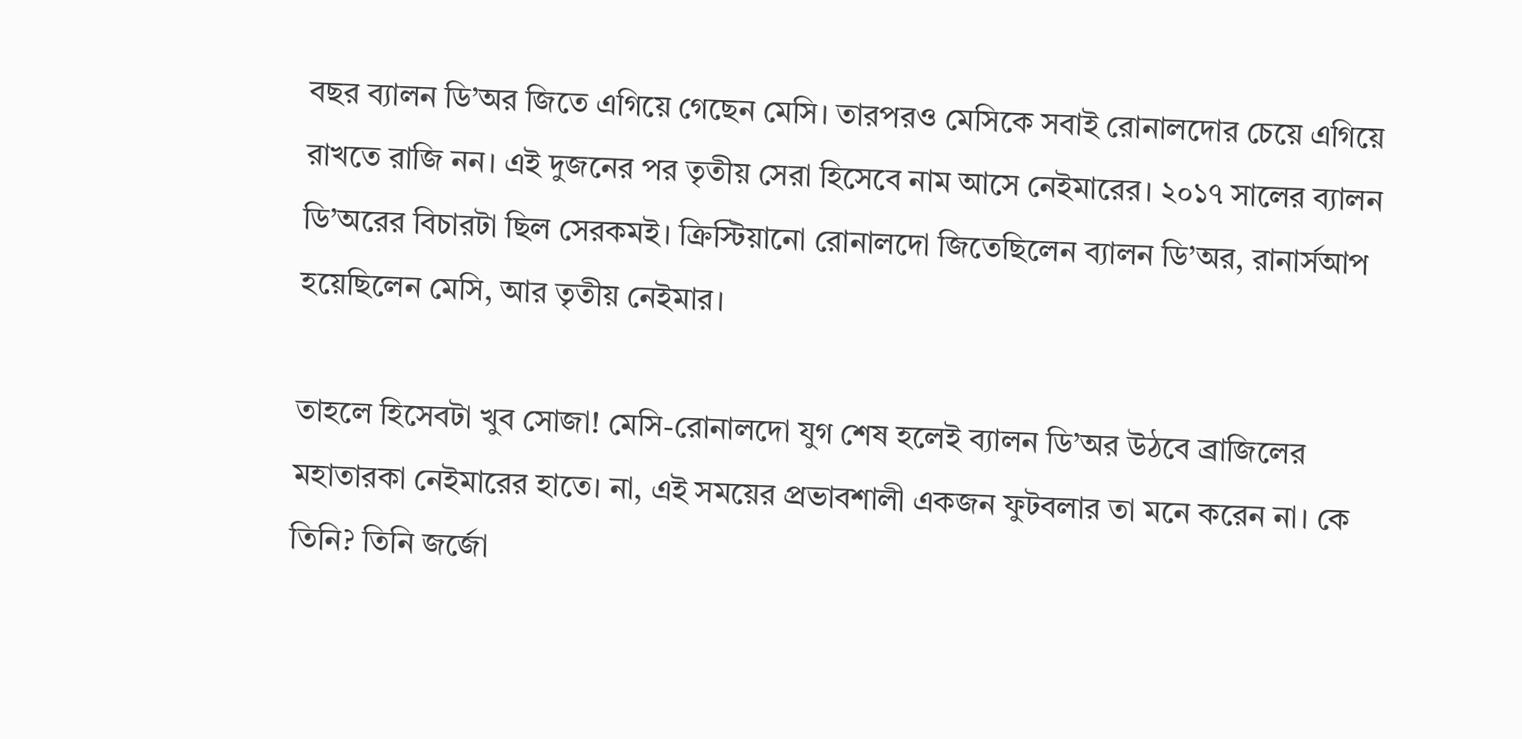বছর ব্যালন ডি’অর জিতে এগিয়ে গেছেন মেসি। তারপরও মেসিকে সবাই রোনালদোর চেয়ে এগিয়ে রাখতে রাজি নন। এই দুজনের পর তৃতীয় সেরা হিসেবে নাম আসে নেইমারের। ২০১৭ সালের ব্যালন ডি’অরের বিচারটা ছিল সেরকমই। ক্রিস্টিয়ানো রোনালদো জিতেছিলেন ব্যালন ডি’অর, রানার্সআপ হয়েছিলেন মেসি, আর তৃতীয় নেইমার।

তাহলে হিসেবটা খুব সোজা! মেসি-রোনালদো যুগ শেষ হলেই ব্যালন ডি’অর উঠবে ব্রাজিলের মহাতারকা নেইমারের হাতে। না, এই সময়ের প্রভাবশালী একজন ফুটবলার তা মনে করেন না। কে তিনি? তিনি জর্জো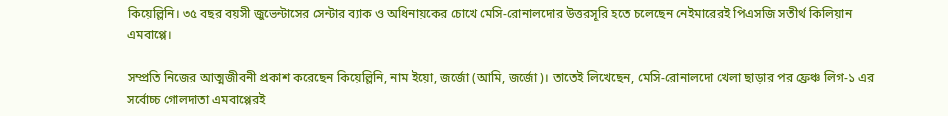কিয়েল্লিনি। ৩৫ বছর বয়সী জুভেন্টাসের সেন্টার ব্যাক ও অধিনায়কের চোখে মেসি-রোনালদোর উত্তরসূরি হতে চলেছেন নেইমারেরই পিএসজি সতীর্থ কিলিয়ান এমবাপ্পে।

সম্প্রতি নিজের আত্মজীবনী প্রকাশ করেছেন কিয়েল্লিনি, নাম ইয়ো, জর্জো (আমি, জর্জো)। তাতেই লিখেছেন, মেসি-রোনালদো খেলা ছাড়ার পর ফ্রেঞ্চ লিগ-১ এর সর্বোচ্চ গোলদাতা এমবাপ্পেরই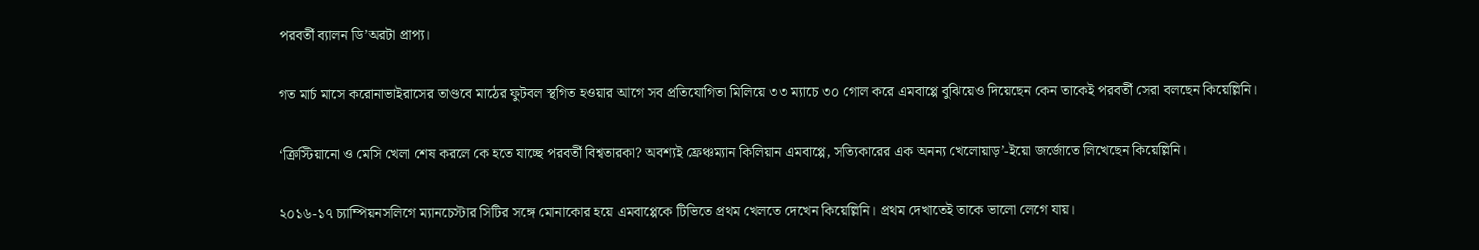পরবর্তী ব্যালন ডি’অরটা প্রাপ্য।

গত মার্চ মাসে করোনাভাইরাসের তাণ্ডবে মাঠের ফুটবল স্থগিত হওয়ার আগে সব প্রতিযোগিতা মিলিয়ে ৩৩ ম্যাচে ৩০ গোল করে এমবাপ্পে বুঝিয়েও দিয়েছেন কেন তাকেই পরবর্তী সেরা বলছেন কিয়েল্লিনি।

‘ক্রিস্টিয়ানো ও মেসি খেলা শেষ করলে কে হতে যাচ্ছে পরবর্তী বিশ্বতারকা? অবশ্যই ফ্রেঞ্চম্যান কিলিয়ান এমবাপ্পে, সত্যিকারের এক অনন্য খেলোয়াড়’-ইয়ো জর্জোতে লিখেছেন কিয়েল্লিনি।

২০১৬-১৭ চ্যাম্পিয়নসলিগে ম্যানচেস্টার সিটির সঙ্গে মোনাকোর হয়ে এমবাপ্পেকে টিভিতে প্রথম খেলতে দেখেন কিয়েল্লিনি। প্রথম দেখাতেই তাকে ভালো লেগে যায়।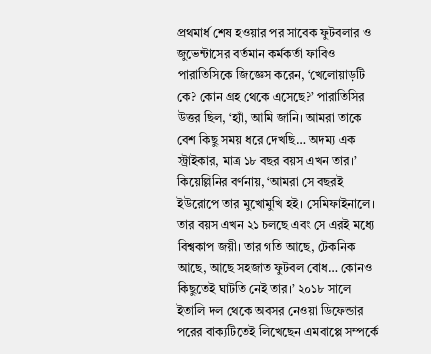প্রথমার্ধ শেষ হওয়ার পর সাবেক ফুটবলার ও জুভেন্টাসের বর্তমান কর্মকর্তা ফাবিও পারাতিসিকে জিজ্ঞেস করেন, ‘খেলোয়াড়টি কে? কোন গ্রহ থেকে এসেছে?’ পারাতিসির উত্তর ছিল, ‘হ্যাঁ, আমি জানি। আমরা তাকে বেশ কিছু সময় ধরে দেখছি… অদম্য এক স্ট্রাইকার, মাত্র ১৮ বছর বয়স এখন তার।’ কিয়েল্লিনির বর্ণনায়, ‘আমরা সে বছরই ইউরোপে তার মুখোমুখি হই। সেমিফাইনালে। তার বয়স এখন ২১ চলছে এবং সে এরই মধ্যে বিশ্বকাপ জয়ী। তার গতি আছে, টেকনিক আছে, আছে সহজাত ফুটবল বোধ… কোনও কিছুতেই ঘাটতি নেই তার।’ ২০১৮ সালে ইতালি দল থেকে অবসর নেওয়া ডিফেন্ডার পরের বাক্যটিতেই লিখেছেন এমবাপ্পে সম্পর্কে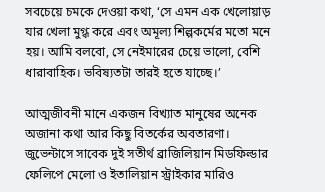সবচেয়ে চমকে দেওয়া কথা, ‘সে এমন এক খেলোয়াড় যার খেলা মুগ্ধ করে এবং অমূল্য শিল্পকর্মের মতো মনে হয়। আমি বলবো, সে নেইমারের চেয়ে ভালো, বেশি ধারাবাহিক। ভবিষ্যতটা তারই হতে যাচ্ছে।’

আত্মজীবনী মানে একজন বিখ্যাত মানুষের অনেক অজানা কথা আর কিছু বিতর্কের অবতারণা। জুভেন্টাসে সাবেক দুই সতীর্থ ব্রাজিলিয়ান মিডফিল্ডার ফেলিপে মেলো ও ইতালিয়ান স্ট্রাইকার মারিও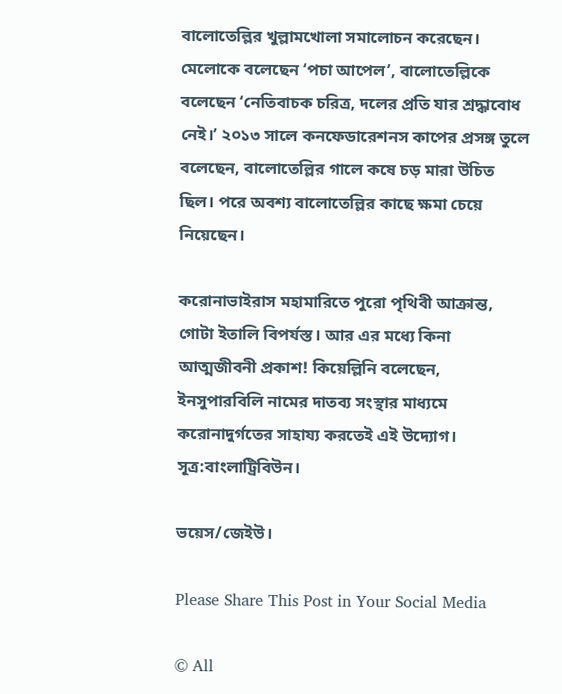বালোতেল্লির খুল্লামখোলা সমালোচন করেছেন। মেলোকে বলেছেন ‘পচা আপেল’, বালোতেল্লিকে বলেছেন ‘নেতিবাচক চরিত্র, দলের প্রতি যার শ্রদ্ধাবোধ নেই।’ ২০১৩ সালে কনফেডারেশনস কাপের প্রসঙ্গ তুলে বলেছেন, বালোতেল্লির গালে কষে চড় মারা উচিত ছিল। পরে অবশ্য বালোতেল্লির কাছে ক্ষমা চেয়ে নিয়েছেন।

করোনাভাইরাস মহামারিতে পুরো পৃথিবী আক্রান্ত, গোটা ইতালি বিপর্যস্ত। আর এর মধ্যে কিনা আত্মজীবনী প্রকাশ! কিয়েল্লিনি বলেছেন, ইনসুপারবিলি নামের দাতব্য সংস্থার মাধ্যমে করোনাদুর্গতের সাহায্য করতেই এই উদ্যোগ। সূত্র:বাংলাট্রিবিউন।

ভয়েস/জেইউ।

Please Share This Post in Your Social Media

© All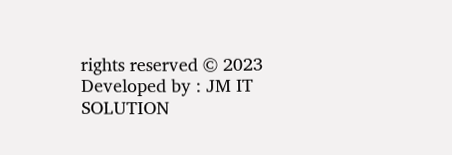rights reserved © 2023
Developed by : JM IT SOLUTION